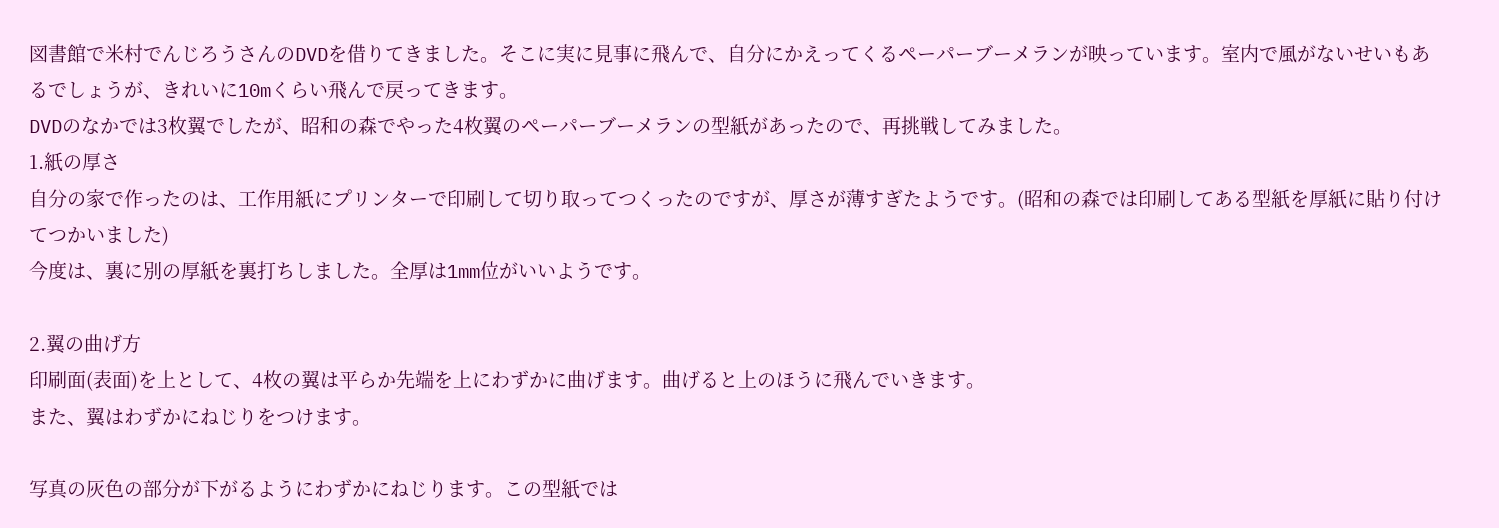図書館で米村でんじろうさんのDVDを借りてきました。そこに実に見事に飛んで、自分にかえってくるペーパーブーメランが映っています。室内で風がないせいもあるでしょうが、きれいに10mくらい飛んで戻ってきます。
DVDのなかでは3枚翼でしたが、昭和の森でやった4枚翼のペーパーブーメランの型紙があったので、再挑戦してみました。
1.紙の厚さ
自分の家で作ったのは、工作用紙にプリンターで印刷して切り取ってつくったのですが、厚さが薄すぎたようです。(昭和の森では印刷してある型紙を厚紙に貼り付けてつかいました)
今度は、裏に別の厚紙を裏打ちしました。全厚は1mm位がいいようです。

2.翼の曲げ方
印刷面(表面)を上として、4枚の翼は平らか先端を上にわずかに曲げます。曲げると上のほうに飛んでいきます。
また、翼はわずかにねじりをつけます。

写真の灰色の部分が下がるようにわずかにねじります。この型紙では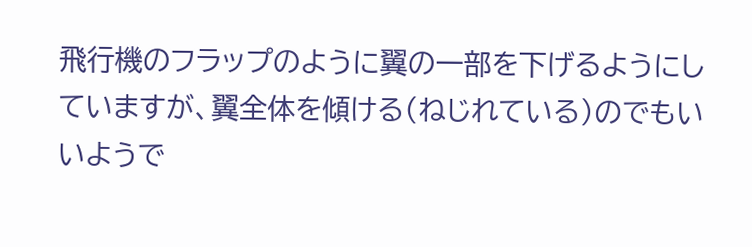飛行機のフラップのように翼の一部を下げるようにしていますが、翼全体を傾ける(ねじれている)のでもいいようで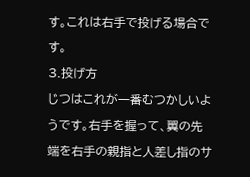す。これは右手で投げる場合です。
3.投げ方
じつはこれが一番むつかしいようです。右手を握って、翼の先端を右手の親指と人差し指のサ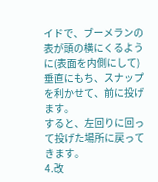イドで、ブーメランの表が頭の横にくるように(表面を内側にして)垂直にもち、スナップを利かせて、前に投げます。
すると、左回りに回って投げた場所に戻ってきます。
4.改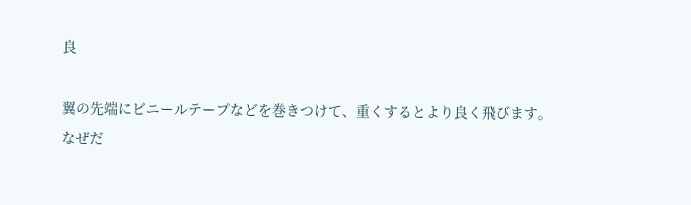良

翼の先端にビニールテープなどを巻きつけて、重くするとより良く飛びます。
なぜだ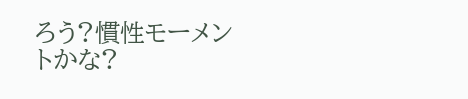ろう?慣性モーメントかな?